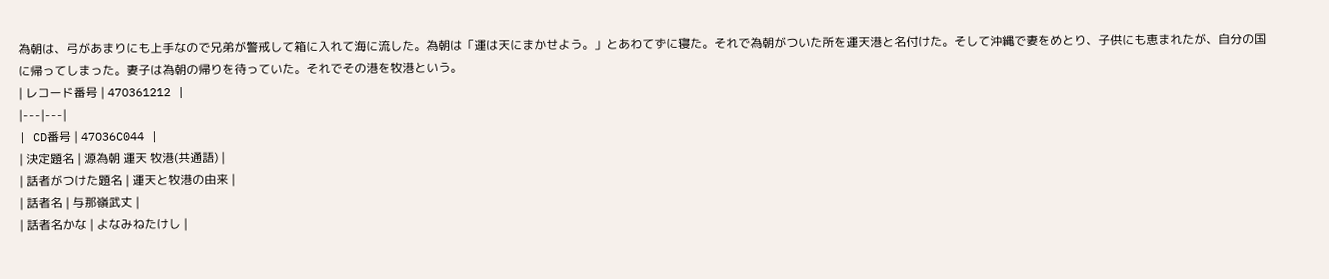為朝は、弓があまりにも上手なので兄弟が警戒して箱に入れて海に流した。為朝は「運は天にまかせよう。」とあわてずに寝た。それで為朝がついた所を運天港と名付けた。そして沖縄で妻をめとり、子供にも恵まれたが、自分の国に帰ってしまった。妻子は為朝の帰りを待っていた。それでその港を牧港という。
| レコード番号 | 47O361212 |
|---|---|
| CD番号 | 47O36C044 |
| 決定題名 | 源為朝 運天 牧港(共通語) |
| 話者がつけた題名 | 運天と牧港の由来 |
| 話者名 | 与那嶺武丈 |
| 話者名かな | よなみねたけし |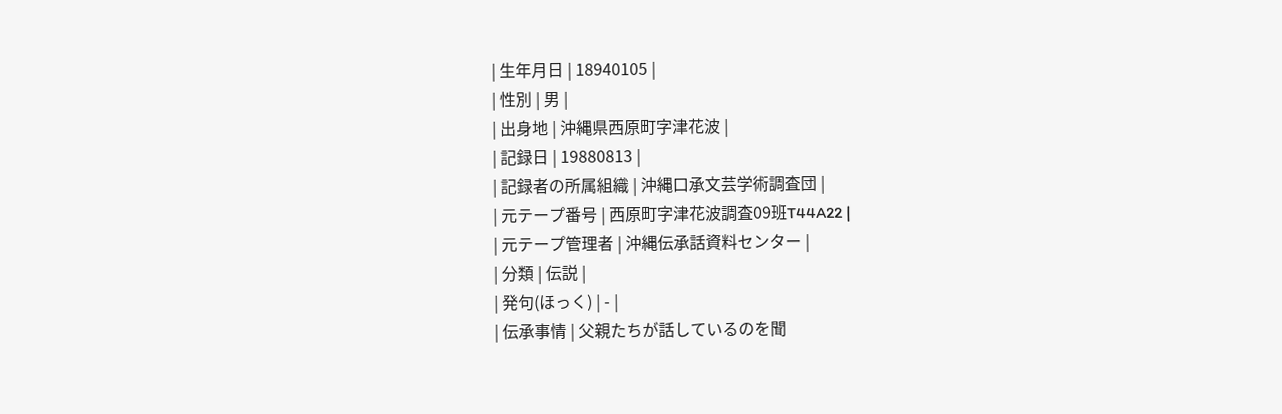| 生年月日 | 18940105 |
| 性別 | 男 |
| 出身地 | 沖縄県西原町字津花波 |
| 記録日 | 19880813 |
| 記録者の所属組織 | 沖縄口承文芸学術調査団 |
| 元テープ番号 | 西原町字津花波調査09班T44A22 |
| 元テープ管理者 | 沖縄伝承話資料センター |
| 分類 | 伝説 |
| 発句(ほっく) | - |
| 伝承事情 | 父親たちが話しているのを聞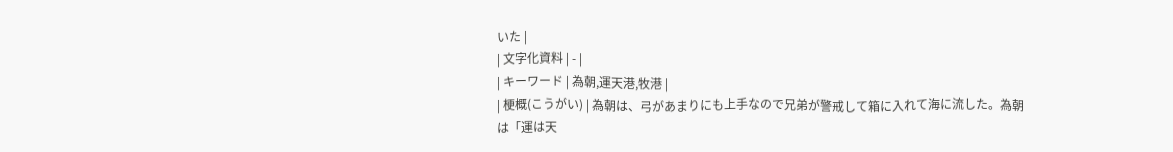いた |
| 文字化資料 | - |
| キーワード | 為朝,運天港,牧港 |
| 梗概(こうがい) | 為朝は、弓があまりにも上手なので兄弟が警戒して箱に入れて海に流した。為朝は「運は天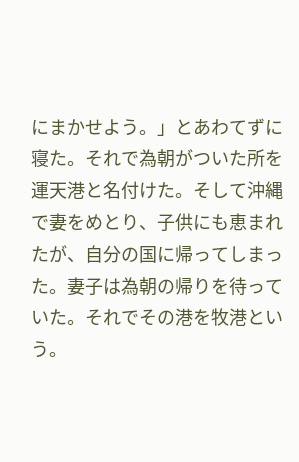にまかせよう。」とあわてずに寝た。それで為朝がついた所を運天港と名付けた。そして沖縄で妻をめとり、子供にも恵まれたが、自分の国に帰ってしまった。妻子は為朝の帰りを待っていた。それでその港を牧港という。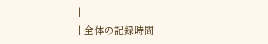|
| 全体の記録時間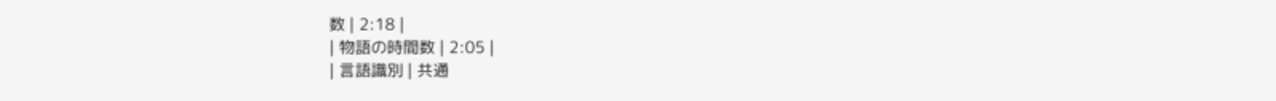数 | 2:18 |
| 物語の時間数 | 2:05 |
| 言語識別 | 共通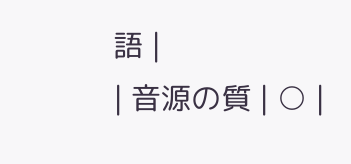語 |
| 音源の質 | ○ |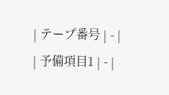| テープ番号 | - |
| 予備項目1 | - |